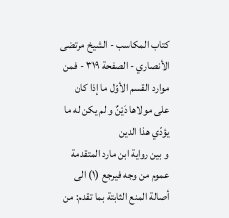كتاب المكاسب - الشيخ مرتضى الأنصاري - الصفحة ٣١٩ - فمن موارد القسم الأوّل ما إذا كان على مولاها دَيْنٌ و لم يكن له ما يؤدّي هذا الدين
و بين رواية ابن مارد المتقدمة عموم من وجه فيرجع (١) الى أصالة المنع الثابتة بما تقدم: من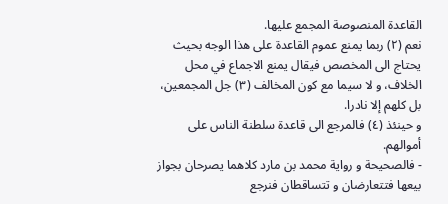القاعدة المنصوصة المجمع عليها.
نعم (٢) ربما يمنع عموم القاعدة على هذا الوجه بحيث يحتاج الى المخصص فيقال يمنع الاجماع في محل الخلاف، و لا سيما مع كون المخالف (٣) جل المجمعين، بل كلهم إلا نادرا.
و حينئذ (٤) فالمرجع الى قاعدة سلطنة الناس على أموالهم.
- فالصحيحة و رواية محمد بن مارد كلاهما يصرحان بجواز بيعها فتتعارضان و تتساقطان فنرجع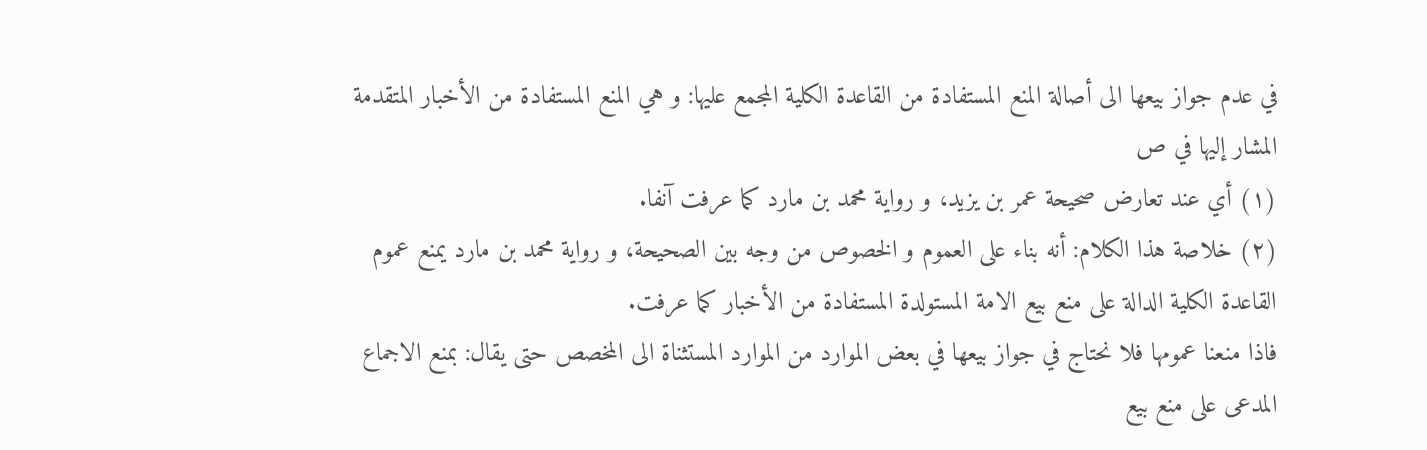في عدم جواز بيعها الى أصالة المنع المستفادة من القاعدة الكلية المجمع عليها: و هي المنع المستفادة من الأخبار المتقدمة المشار إليها في ص
(١) أي عند تعارض صحيحة عمر بن يزيد، و رواية محمد بن مارد كما عرفت آنفا.
(٢) خلاصة هذا الكلام: أنه بناء على العموم و الخصوص من وجه بين الصحيحة، و رواية محمد بن مارد يمنع عموم القاعدة الكلية الدالة على منع بيع الامة المستولدة المستفادة من الأخبار كما عرفت.
فاذا منعنا عمومها فلا نحتاج في جواز بيعها في بعض الموارد من الموارد المستثناة الى المخصص حتى يقال: بمنع الاجماع المدعى على منع بيع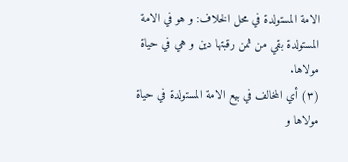الامة المستولدة في محل الخلاف: و هو في الامة المستولدة بقي من ثمن رقبتها دين و هي في حياة مولاها.
(٣) أي المخالف في بيع الامة المستولدة في حياة مولاها و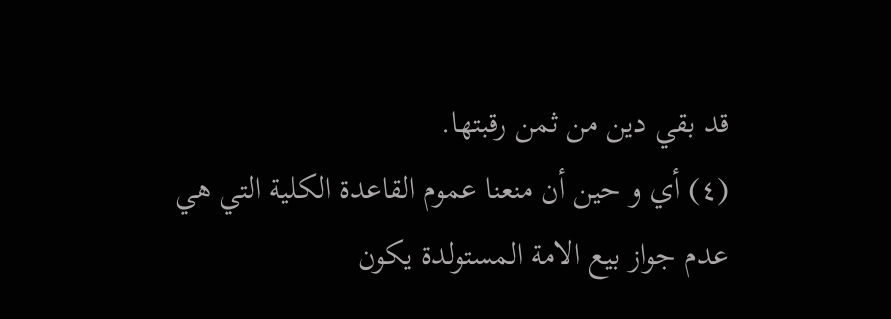قد بقي دين من ثمن رقبتها.
(٤) أي و حين أن منعنا عموم القاعدة الكلية التي هي عدم جواز بيع الامة المستولدة يكون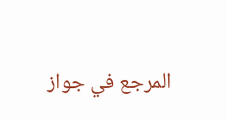المرجع في جواز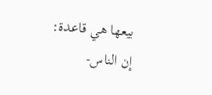بيعها هي قاعدة: إن الناس-